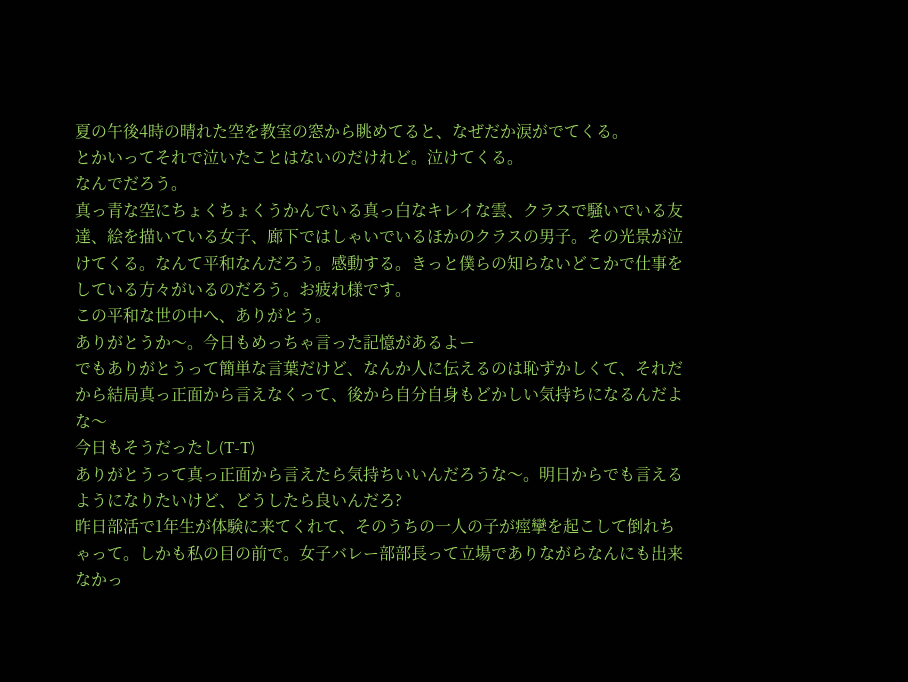夏の午後4時の晴れた空を教室の窓から眺めてると、なぜだか涙がでてくる。
とかいってそれで泣いたことはないのだけれど。泣けてくる。
なんでだろう。
真っ青な空にちょくちょくうかんでいる真っ白なキレイな雲、クラスで騒いでいる友達、絵を描いている女子、廊下ではしゃいでいるほかのクラスの男子。その光景が泣けてくる。なんて平和なんだろう。感動する。きっと僕らの知らないどこかで仕事をしている方々がいるのだろう。お疲れ様です。
この平和な世の中へ、ありがとう。
ありがとうか〜。今日もめっちゃ言った記憶があるよー
でもありがとうって簡単な言葉だけど、なんか人に伝えるのは恥ずかしくて、それだから結局真っ正面から言えなくって、後から自分自身もどかしい気持ちになるんだよな〜
今日もそうだったし(T-T)
ありがとうって真っ正面から言えたら気持ちいいんだろうな〜。明日からでも言えるようになりたいけど、どうしたら良いんだろ?
昨日部活で1年生が体験に来てくれて、そのうちの一人の子が痙攣を起こして倒れちゃって。しかも私の目の前で。女子バレー部部長って立場でありながらなんにも出来なかっ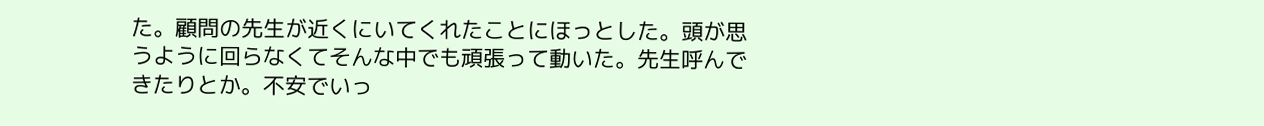た。顧問の先生が近くにいてくれたことにほっとした。頭が思うように回らなくてそんな中でも頑張って動いた。先生呼んできたりとか。不安でいっ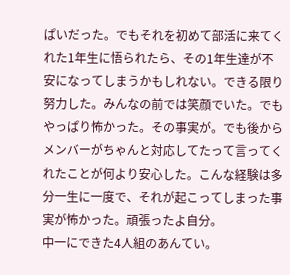ぱいだった。でもそれを初めて部活に来てくれた1年生に悟られたら、その1年生達が不安になってしまうかもしれない。できる限り努力した。みんなの前では笑顔でいた。でもやっぱり怖かった。その事実が。でも後からメンバーがちゃんと対応してたって言ってくれたことが何より安心した。こんな経験は多分一生に一度で、それが起こってしまった事実が怖かった。頑張ったよ自分。
中一にできた4人組のあんてい。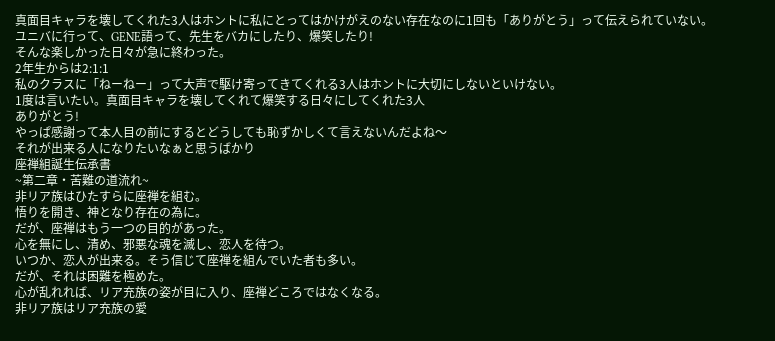真面目キャラを壊してくれた3人はホントに私にとってはかけがえのない存在なのに1回も「ありがとう」って伝えられていない。
ユニバに行って、GENE語って、先生をバカにしたり、爆笑したり!
そんな楽しかった日々が急に終わった。
2年生からは2:1:1
私のクラスに「ねーねー」って大声で駆け寄ってきてくれる3人はホントに大切にしないといけない。
1度は言いたい。真面目キャラを壊してくれて爆笑する日々にしてくれた3人
ありがとう!
やっぱ感謝って本人目の前にするとどうしても恥ずかしくて言えないんだよね〜
それが出来る人になりたいなぁと思うばかり
座禅組誕生伝承書
~第二章・苦難の道流れ~
非リア族はひたすらに座禅を組む。
悟りを開き、神となり存在の為に。
だが、座禅はもう一つの目的があった。
心を無にし、清め、邪悪な魂を滅し、恋人を待つ。
いつか、恋人が出来る。そう信じて座禅を組んでいた者も多い。
だが、それは困難を極めた。
心が乱れれば、リア充族の姿が目に入り、座禅どころではなくなる。
非リア族はリア充族の愛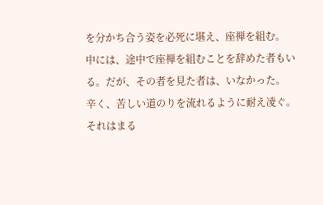を分かち合う姿を必死に堪え、座禅を組む。
中には、途中で座禅を組むことを辞めた者もいる。だが、その者を見た者は、いなかった。
辛く、苦しい道のりを流れるように耐え凌ぐ。
それはまる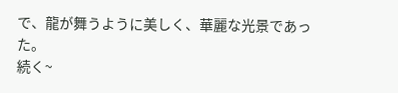で、龍が舞うように美しく、華麗な光景であった。
続く~